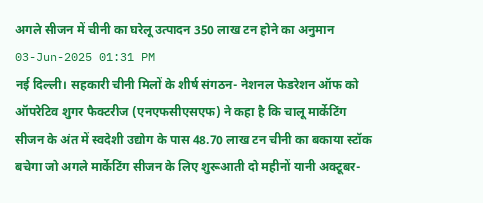अगले सीजन में चीनी का घरेलू उत्पादन 350 लाख टन होने का अनुमान
03-Jun-2025 01:31 PM
नई दिल्ली। सहकारी चीनी मिलों के शीर्ष संगठन- नेशनल फेडरेशन ऑफ को ऑपरेटिव शुगर फैक्टरीज (एनएफसीएसएफ) ने कहा है कि चालू मार्केटिंग सीजन के अंत में स्वदेशी उद्योग के पास 48.70 लाख टन चीनी का बकाया स्टॉक बचेगा जो अगले मार्केटिंग सीजन के लिए शुरूआती दो महीनों यानी अक्टूबर-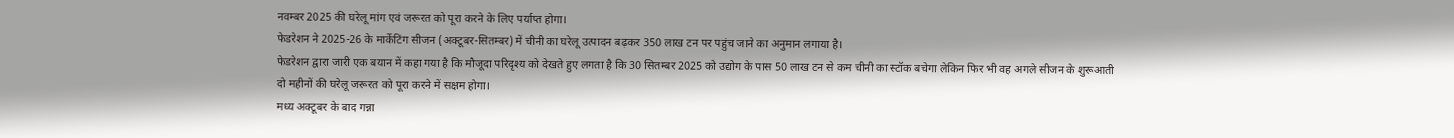नवम्बर 2025 की घरेलू मांग एवं जरूरत को पूरा करने के लिए पर्याप्त होगा।
फेडरेशन ने 2025-26 के मार्केटिंग सीजन (अक्टूबर-सितम्बर) में चीनी का घरेलू उत्पादन बढ़कर 350 लाख टन पर पहुंच जाने का अनुमान लगाया है।
फेडरेशन द्वारा जारी एक बयान में कहा गया है कि मौजूदा परिदृश्य को देखते हुए लगता है कि 30 सितम्बर 2025 को उद्योग के पास 50 लाख टन से कम चीनी का स्टॉक बचेगा लेकिन फिर भी वह अगले सीजन के शुरूआती दो महीनों की घरेलू जरूरत को पूरा करने में सक्षम होगा।
मध्य अक्टूबर के बाद गन्ना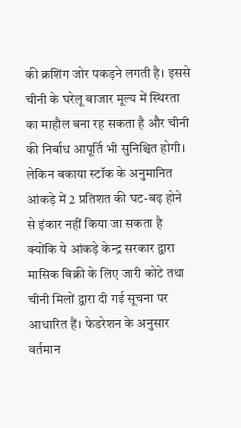की क्रशिंग जोर पकड़ने लगती है। इससे चीनी के घरेलू बाजार मूल्य में स्थिरता का माहौल बना रह सकता है और चीनी की निर्बाध आपूर्ति भी सुनिश्चित होगी।
लेकिन बकाया स्टॉक के अनुमानित आंकड़े में 2 प्रतिशत की घट-बढ़ होने से इंकार नहीं किया जा सकता है क्योंकि ये आंकड़े केन्द्र सरकार द्वारा मासिक बिक्री के लिए जारी कोटे तथा चीनी मिलों द्वारा दी गई सूचना पर आधारित हैं। फेडरेशन के अनुसार वर्तमान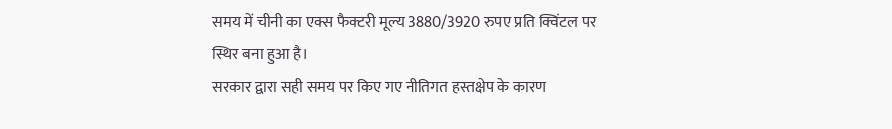समय में चीनी का एक्स फैक्टरी मूल्य 3880/3920 रुपए प्रति क्विंटल पर स्थिर बना हुआ है।
सरकार द्वारा सही समय पर किए गए नीतिगत हस्तक्षेप के कारण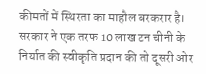कीमतों में स्थिरता का माहौल बरकरार है। सरकार ने एक तरफ 10 लाख टन चीनी के निर्यात की स्वीकृति प्रदान की तो दूसरी ओर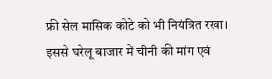फ्री सेल मासिक कोटे को भी नियंत्रित रखा।
इससे घरेलू बाजार में चीनी की मांग एवं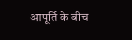आपूर्ति के बीच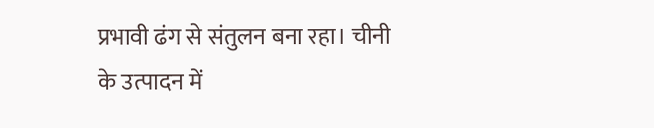प्रभावी ढंग से संतुलन बना रहा। चीनी के उत्पादन में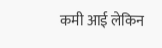कमी आई लेकिन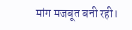मांग मजबूत बनी रही।